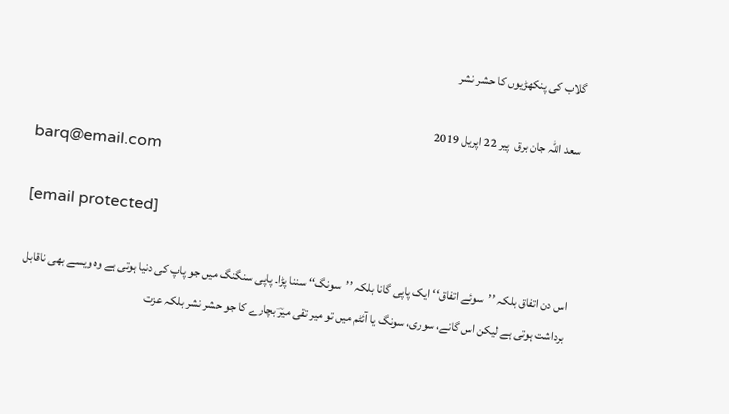گلاب کی پنکھڑیوں کا حشر نشر

سعد اللہ جان برق  پير 22 اپريل 2019
barq@email.com

[email protected]

اس دن اتفاق بلکہ ’’سوئے اتفاق‘‘ ایک پاپی گانا بلکہ ’’سونگ‘‘ سننا پڑا۔ پاپی سنگنگ میں جو پاپ کی دنیا ہوتی ہے وہ ویسے بھی ناقابل برداشت ہوتی ہے لیکن اس گانے، سوری، سونگ یا آئٹم میں تو میر تقی میرؔ بچارے کا جو حشر نشر بلکہ عزت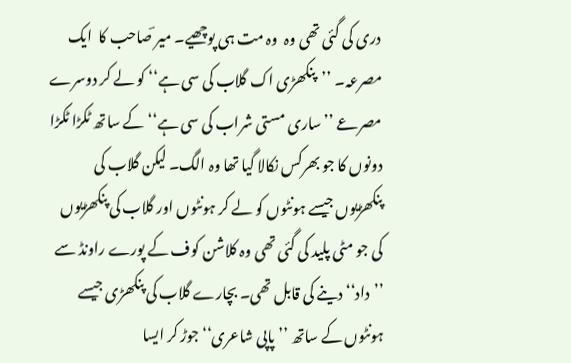دری کی گئی تھی وہ  وہ مت ہی پوچھیے۔ میر ؔصاحب کا  ایک مصرعہ۔ ’’پنکھڑی اک گلاب کی سی ہے‘‘ کو لے کر دوسرے مصرعے ’’ساری مستی شراب کی سی ہے‘‘ کے ساتھ ٹکڑا ٹکڑا دونوں کا جو بھرکس نکالا گیا تھا وہ الگ۔ لیکن گلاب کی پنکھڑیوں جیسے ہونٹوں کو لے کر ہونٹوں اور گلاب کی پنکھڑیوں کی جو مٹی پلید کی گئی تھی وہ کلاشن کوف کے پورے راونڈ سے ’’داد‘‘ دینے کی قابل تھی۔ بچارے گلاب کی پنکھڑی جیسے ہونٹوں کے ساتھ ’’پاپی شاعری‘‘ جوڑ کر ایسا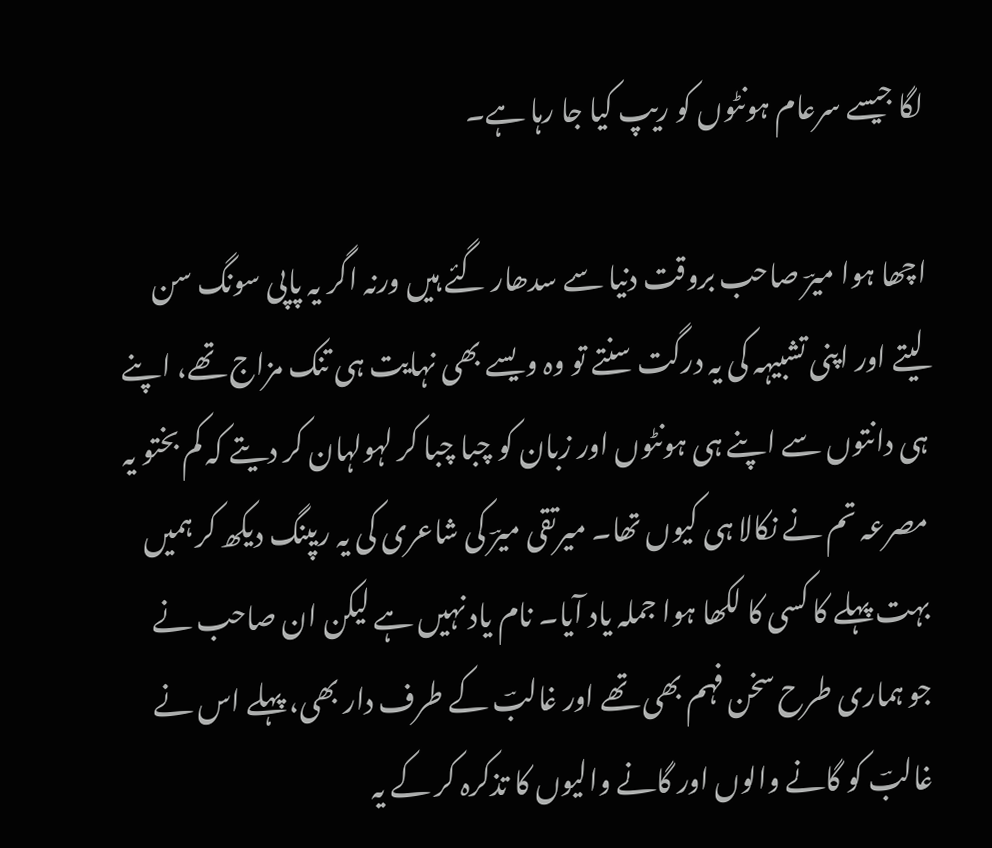لگا جیسے سرعام ہونٹوں کو ریپ کیا جا رہا ہے۔

اچھا ہوا میرؔ صاحب بروقت دنیا سے سدھار گئے ہیں ورنہ اگر یہ پاپی سونگ سن لیتے اور اپنی تشبیہہ کی یہ درگت سنتے تو وہ ویسے بھی نہایت ہی تنک مزاج تھے، اپنے ہی دانتوں سے اپنے ہی ہونٹوں اور زبان کو چبا چبا کر لہولہان کر دیتے کہ کم بختو یہ مصرعہ تم نے نکالا ہی کیوں تھا۔ میرتقی میرؔ کی شاعری کی یہ ریپنگ دیکھ کر ہمیں بہت پہلے کا کسی کا لکھا ہوا جملہ یاد آیا۔ نام یاد نہیں ہے لیکن ان صاحب نے جو ہماری طرح سخن فہم بھی تھے اور غالبؔ کے طرف دار بھی، پہلے اس نے غالبؔ کو گانے والوں اور گانے والیوں کا تذکرہ کر کے یہ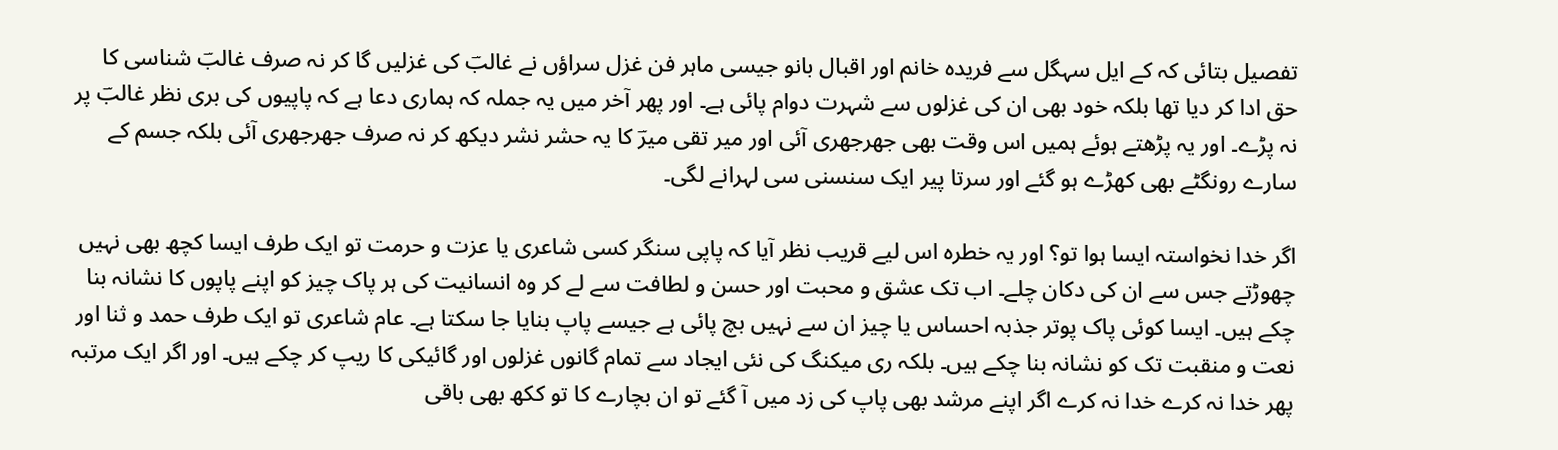تفصیل بتائی کہ کے ایل سہگل سے فریدہ خانم اور اقبال بانو جیسی ماہر فن غزل سراؤں نے غالبؔ کی غزلیں گا کر نہ صرف غالبؔ شناسی کا حق ادا کر دیا تھا بلکہ خود بھی ان کی غزلوں سے شہرت دوام پائی ہے۔ اور پھر آخر میں یہ جملہ کہ ہماری دعا ہے کہ پاپیوں کی بری نظر غالبؔ پر نہ پڑے۔ اور یہ پڑھتے ہوئے ہمیں اس وقت بھی جھرجھری آئی اور میر تقی میرؔ کا یہ حشر نشر دیکھ کر نہ صرف جھرجھری آئی بلکہ جسم کے سارے رونگٹے بھی کھڑے ہو گئے اور سرتا پیر ایک سنسنی سی لہرانے لگی۔

اگر خدا نخواستہ ایسا ہوا تو؟ اور یہ خطرہ اس لیے قریب نظر آیا کہ پاپی سنگر کسی شاعری یا عزت و حرمت تو ایک طرف ایسا کچھ بھی نہیں چھوڑتے جس سے ان کی دکان چلے۔ اب تک عشق و محبت اور حسن و لطافت سے لے کر وہ انسانیت کی ہر پاک چیز کو اپنے پاپوں کا نشانہ بنا چکے ہیں۔ ایسا کوئی پاک پوتر جذبہ احساس یا چیز ان سے نہیں بچ پائی ہے جیسے پاپ بنایا جا سکتا ہے۔ عام شاعری تو ایک طرف حمد و ثنا اور نعت و منقبت تک کو نشانہ بنا چکے ہیں۔ بلکہ ری میکنگ کی نئی ایجاد سے تمام گانوں غزلوں اور گائیکی کا ریپ کر چکے ہیں۔ اور اگر ایک مرتبہ پھر خدا نہ کرے خدا نہ کرے اگر اپنے مرشد بھی پاپ کی زد میں آ گئے تو ان بچارے کا تو ککھ بھی باقی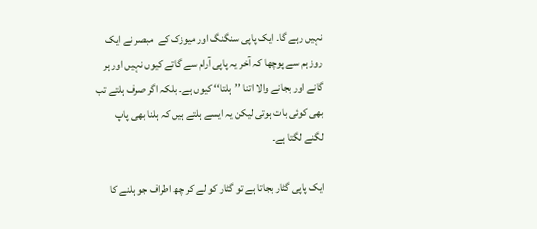نہیں رہے گا۔ ایک پاپی سنگنگ اور میوزک کے  مبصر نے ایک روز ہم سے پوچھا کہ آخر یہ پاپی آرام سے گاتے کیوں نہیں اور ہر گانے اور بجانے والا اتنا ’’ہلتا‘‘ کیوں ہے۔ بلکہ اگر صرف ہلتے تب بھی کوئی بات ہوتی لیکن یہ ایسے ہلتے ہیں کہ ہلنا بھی پاپ لگنے لگتا ہے۔

ایک پاپی گٹار بجاتا ہے تو گٹار کو لے کر چھ اطراف جو ہلنے کا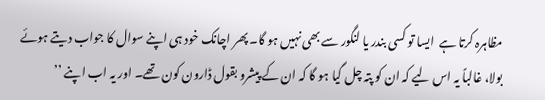مظاہرہ کرتا ہے  ایسا تو کسی بندر یا لنگور سے بھی نہیں ہو گا۔ پھر اچانک خود ہی اپنے سوال کا جواب دیتے ہوئے بولا، غالباً یہ اس لیے کہ ان کو پتہ چل گیا ہو گا کہ ان کے پیشرو بقول ڈارون کون تھے۔ اور یہ اب اپنے ’’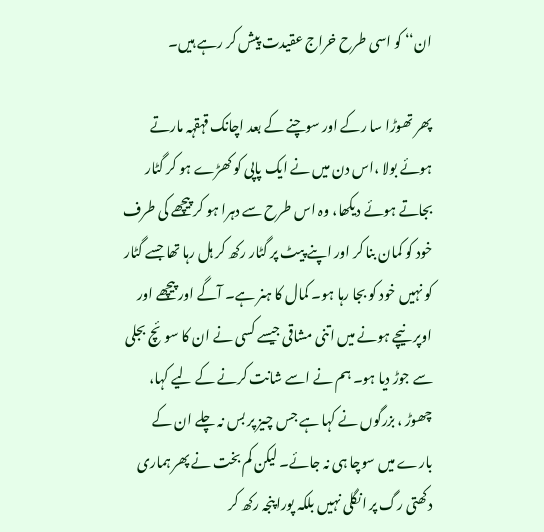ان‘‘ کو اسی طرح خراج عقیدت پیش کر رہے ہیں۔

پھر تھوڑا سا رکے اور سوچنے کے بعد اچانک قہقہہ مارتے ہوئے بولا ،اس دن میں نے ایک پاپی کو کھڑے ہو کر گٹار بجاتے ہوئے دیکھا، وہ اس طرح سے دہرا ہو کر پیچھے کی طرف خود کو کمان بنا کر اور اپنے پیٹ پر گٹار رکھ کر ہل رہا تھا جسے گٹار کو نہیں خود کو بجا رہا ہو۔ کمال کا ہنر ہے۔ آگے اور پیچھے اور اوپر نیچے ہونے میں اتنی مشاقی جیسے کسی نے ان کا سوئچ بجلی سے جوڑ دیا ہو۔ ہم نے اسے شانت کرنے کے لیے کہا، چھوڑ ، بزرگوں نے کہا ہے جس چیز پر بس نہ چلے ان کے بارے میں سوچا ہی نہ جائے۔ لیکن کم بخت نے پھر ہماری دکھتی رگ پر انگلی نہیں بلکہ پورا پنجہ رکھ کر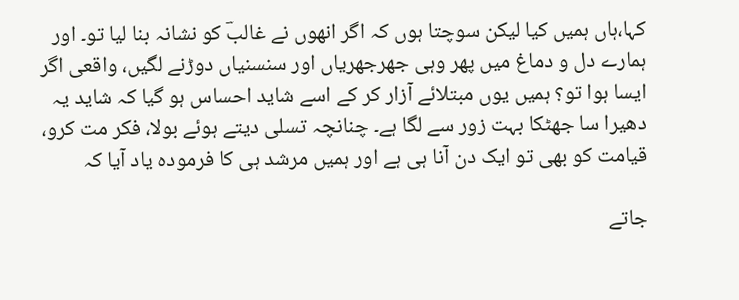کہا،ہاں ہمیں کیا لیکن سوچتا ہوں کہ اگر انھوں نے غالبؔ کو نشانہ بنا لیا تو۔ اور ہمارے دل و دماغ میں پھر وہی جھرجھریاں اور سنسنیاں دوڑنے لگیں، واقعی اگر ایسا ہوا تو؟ ہمیں یوں مبتلائے آزار کر کے اسے شاید احساس ہو گیا کہ شاید یہ دھیرا سا جھٹکا بہت زور سے لگا ہے۔ چنانچہ تسلی دیتے ہوئے بولا، فکر مت کرو، قیامت کو بھی تو ایک دن آنا ہی ہے اور ہمیں مرشد ہی کا فرمودہ یاد آیا کہ

جاتے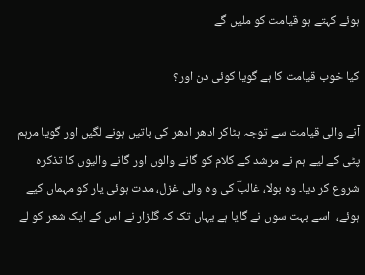ہوئے کہتے ہو قیامت کو ملیں گے

کیا خوب قیامت کا ہے گویا کوئی دن اور؟

آنے والی قیامت سے توجہ ہٹاکر ادھر ادھر کی باتیں ہونے لگیں اور گویا مرہم پٹی کے لیے ہم نے مرشد کے کلام کو گانے والوں اور گانے والیوں کا تذکرہ شروع کر دیا۔ وہ بولا، غالبؔ کی وہ والی غزل، مدت ہوئی یار کو مہماں کیے ہوئے،  اسے بہت سوں نے گایا ہے یہاں تک کہ گلزار نے اس کے ایک شعر کو لے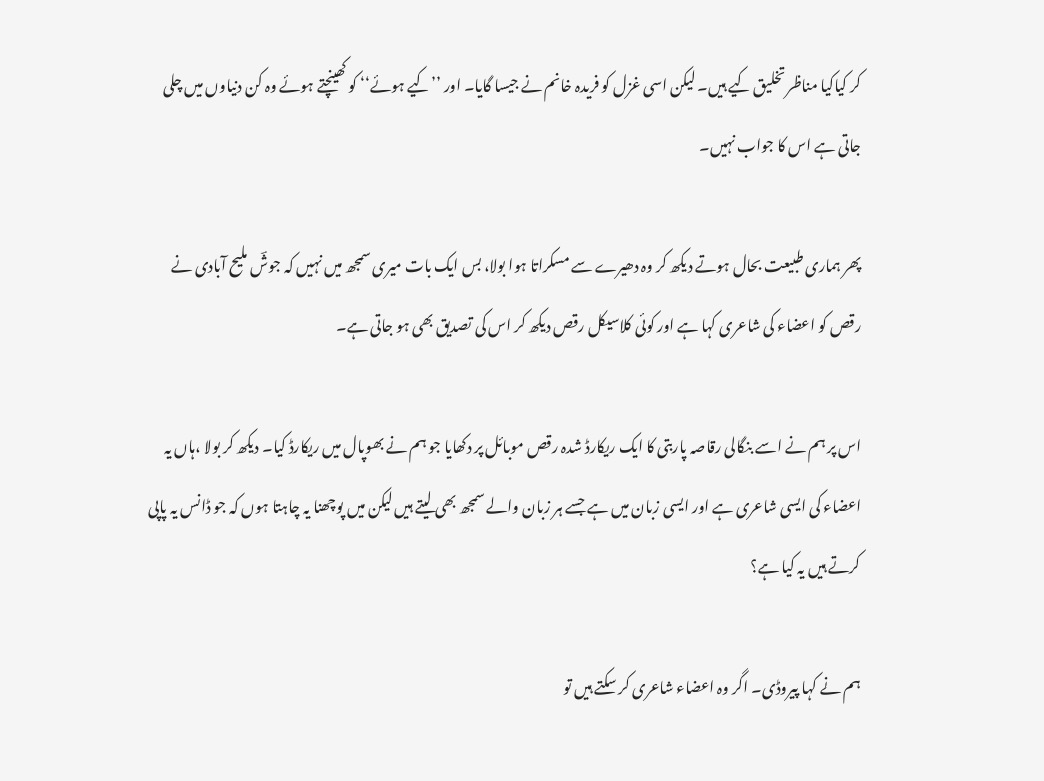کر کیاکیا مناظر تخلیق کیے ہیں۔ لیکن اسی غزل کو فریدہ خانم نے جیسا گایا۔ اور ’’کیے ہوئے‘‘ کو کھینچتے ہوئے وہ کن دنیاوں میں چلی جاتی ہے اس کا جواب نہیں۔

پھر ہماری طبیعت بحال ہوتے دیکھ کر وہ دھیرے سے مسکراتا ہوا بولا، بس ایک بات میری سمجھ میں نہیں کہ جوشؔ ملیح آبادی نے رقص کو اعضاء کی شاعری کہا ہے اور کوئی کلاسیکل رقص دیکھ کر اس کی تصدیق بھی ہو جاتی ہے۔

اس پر ہم نے اسے بنگالی رقاصہ پاربتی کا ایک ریکارڈ شدہ رقص موبائل پر دکھایا جو ہم نے بھوپال میں ریکارڈ کیا۔ دیکھ کر بولا ،ہاں یہ اعضاء کی ایسی شاعری ہے اور ایسی زبان میں ہے جسے ہر زبان والے سمجھ بھی لیتے ہیں لیکن میں پوچھنا یہ چاہتا ہوں کہ جو ڈانس یہ پاپی کرتے ہیں یہ کیا ہے؟

ہم نے کہا پیروڈی۔ اگر وہ اعضاء شاعری کر سکتے ہیں تو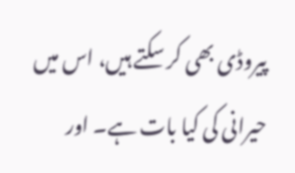پیروڈی بھی کر سکتے ہیں، اس میں حیرانی کی کیا بات ہے۔ اور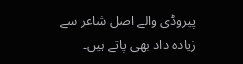پیروڈی والے اصل شاعر سے زیادہ داد بھی پاتے ہیں۔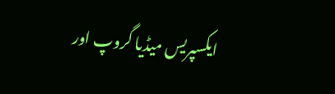ایکسپریس میڈیا گروپ اور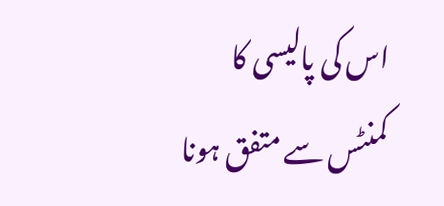اس کی پالیسی کا کمنٹس سے متفق ہونا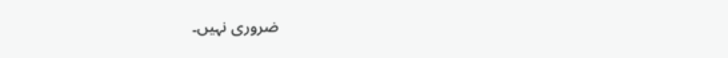ضروری نہیں۔